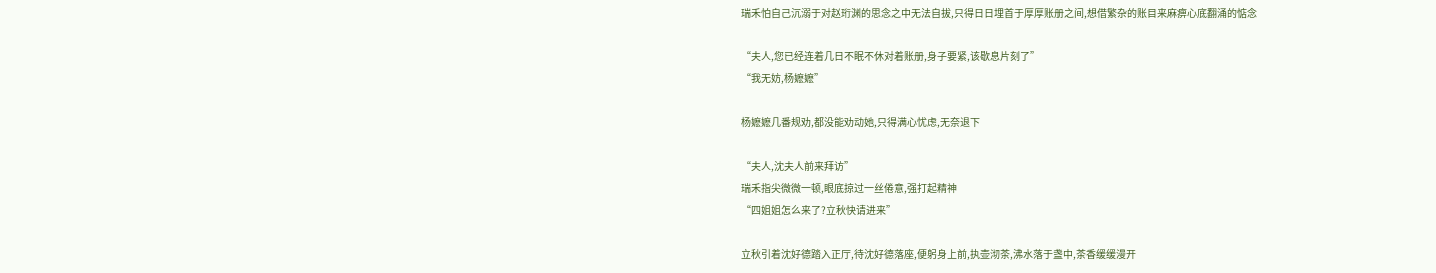瑞禾怕自己沉溺于对赵珩渊的思念之中无法自拔,只得日日埋首于厚厚账册之间,想借繁杂的账目来麻痹心底翻涌的惦念

“夫人,您已经连着几日不眠不休对着账册,身子要紧,该歇息片刻了”
“我无妨,杨嬷嬷”

杨嬷嬷几番规劝,都没能劝动她,只得满心忧虑,无奈退下

“夫人,沈夫人前来拜访”
瑞禾指尖微微一顿,眼底掠过一丝倦意,强打起精神
“四姐姐怎么来了?立秋快请进来”

立秋引着沈好德踏入正厅,待沈好德落座,便躬身上前,执壶沏茶,沸水落于盏中,茶香缓缓漫开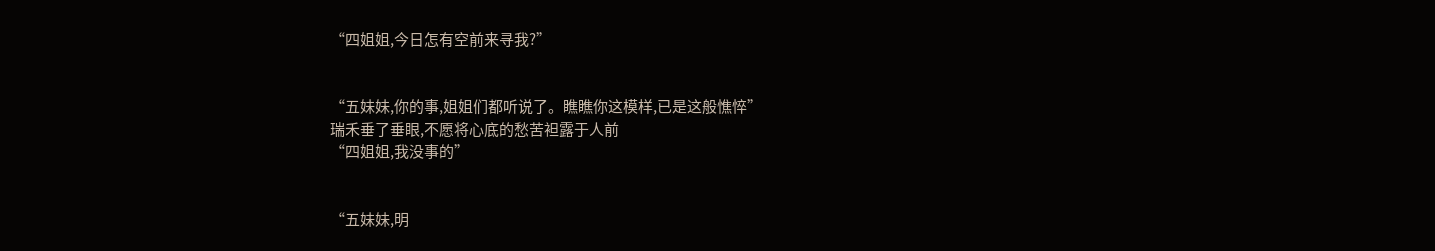“四姐姐,今日怎有空前来寻我?”


“五妹妹,你的事,姐姐们都听说了。瞧瞧你这模样,已是这般憔悴”
瑞禾垂了垂眼,不愿将心底的愁苦袒露于人前
“四姐姐,我没事的”


“五妹妹,明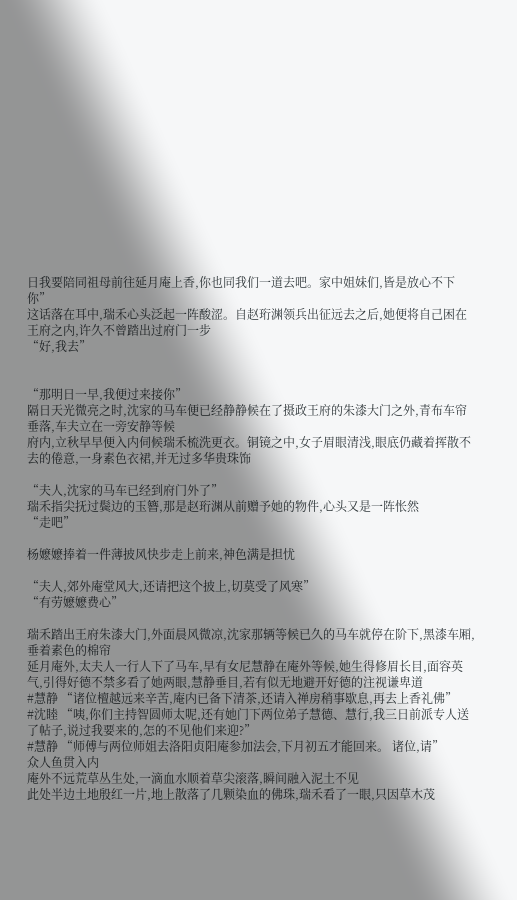日我要陪同祖母前往延月庵上香,你也同我们一道去吧。家中姐妹们,皆是放心不下你”
这话落在耳中,瑞禾心头泛起一阵酸涩。自赵珩渊领兵出征远去之后,她便将自己困在王府之内,许久不曾踏出过府门一步
“好,我去”


“那明日一早,我便过来接你”
隔日天光微亮之时,沈家的马车便已经静静候在了摄政王府的朱漆大门之外,青布车帘垂落,车夫立在一旁安静等候
府内,立秋早早便入内伺候瑞禾梳洗更衣。铜镜之中,女子眉眼清浅,眼底仍藏着挥散不去的倦意,一身素色衣裙,并无过多华贵珠饰

“夫人,沈家的马车已经到府门外了”
瑞禾指尖抚过鬓边的玉簪,那是赵珩渊从前赠予她的物件,心头又是一阵怅然
“走吧”

杨嬷嬷捧着一件薄披风快步走上前来,神色满是担忧

“夫人,郊外庵堂风大,还请把这个披上,切莫受了风寒”
“有劳嬷嬷费心”

瑞禾踏出王府朱漆大门,外面晨风微凉,沈家那辆等候已久的马车就停在阶下,黑漆车厢,垂着素色的棉帘
延月庵外,太夫人一行人下了马车,早有女尼慧静在庵外等候,她生得修眉长目,面容英气,引得好德不禁多看了她两眼,慧静垂目,若有似无地避开好德的注视谦卑道
#慧静 “诸位檀越远来辛苦,庵内已备下清茶,还请入禅房稍事歇息,再去上香礼佛”
#沈睦 “咦,你们主持智圆师太呢,还有她门下两位弟子慧德、慧行,我三日前派专人送了帖子,说过我要来的,怎的不见他们来迎?”
#慧静 “师傅与两位师姐去洛阳贞阳庵参加法会,下月初五才能回来。 诸位,请”
众人鱼贯入内
庵外不远荒草丛生处,一滴血水顺着草尖滚落,瞬间融入泥土不见
此处半边土地殷红一片,地上散落了几颗染血的佛珠,瑞禾看了一眼,只因草木茂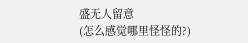盛无人留意
(怎么感觉哪里怪怪的?)